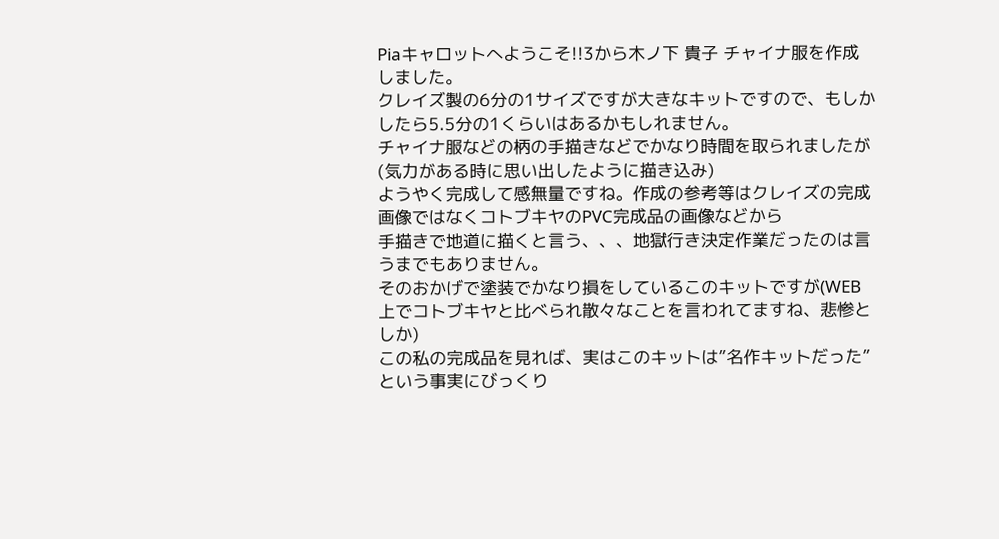Piaキャロットへようこそ!!3から木ノ下 貴子 チャイナ服を作成しました。
クレイズ製の6分の1サイズですが大きなキットですので、もしかしたら5.5分の1くらいはあるかもしれません。
チャイナ服などの柄の手描きなどでかなり時間を取られましたが(気力がある時に思い出したように描き込み)
ようやく完成して感無量ですね。作成の参考等はクレイズの完成画像ではなくコトブキヤのPVC完成品の画像などから
手描きで地道に描くと言う、、、地獄行き決定作業だったのは言うまでもありません。
そのおかげで塗装でかなり損をしているこのキットですが(WEB上でコトブキヤと比べられ散々なことを言われてますね、悲惨としか)
この私の完成品を見れば、実はこのキットは”名作キットだった”という事実にびっくり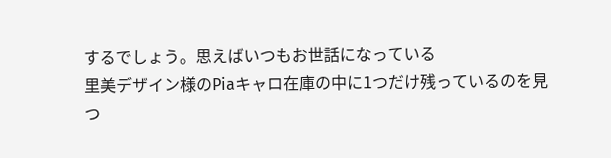するでしょう。思えばいつもお世話になっている
里美デザイン様のPiaキャロ在庫の中に1つだけ残っているのを見つ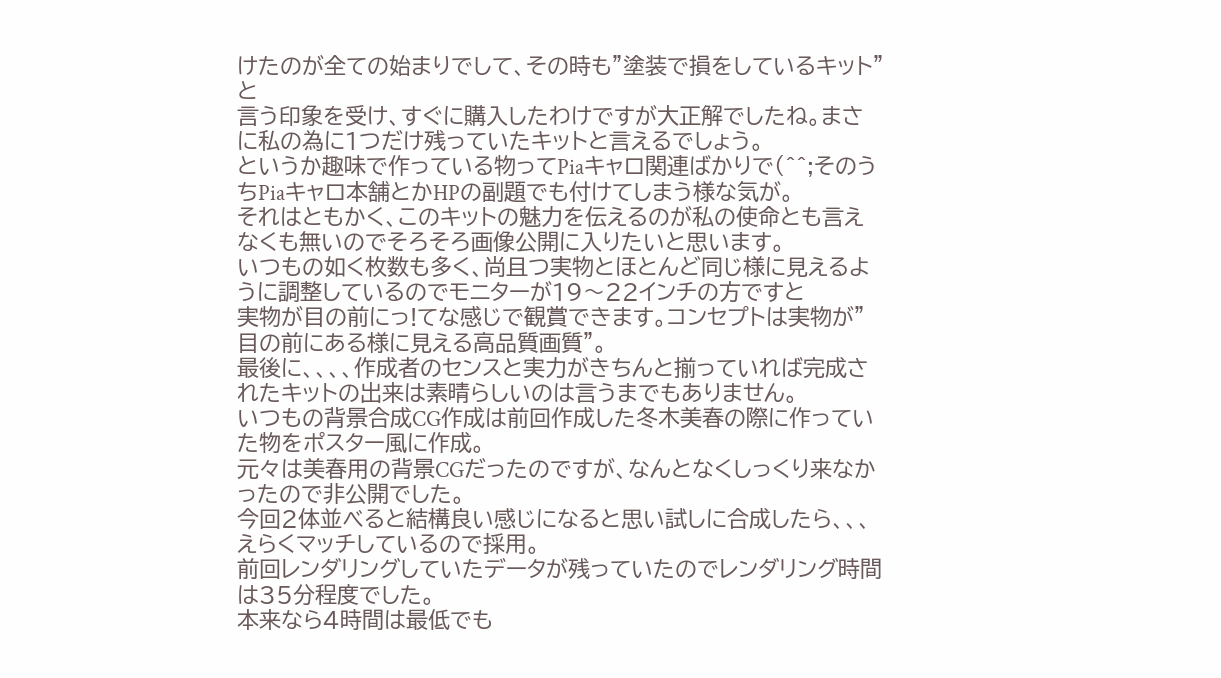けたのが全ての始まりでして、その時も”塗装で損をしているキット”と
言う印象を受け、すぐに購入したわけですが大正解でしたね。まさに私の為に1つだけ残っていたキットと言えるでしょう。
というか趣味で作っている物ってPiaキャロ関連ばかりで(^^;そのうちPiaキャロ本舗とかHPの副題でも付けてしまう様な気が。
それはともかく、このキットの魅力を伝えるのが私の使命とも言えなくも無いのでそろそろ画像公開に入りたいと思います。
いつもの如く枚数も多く、尚且つ実物とほとんど同じ様に見えるように調整しているのでモニターが19〜22インチの方ですと
実物が目の前にっ!てな感じで観賞できます。コンセプトは実物が”目の前にある様に見える高品質画質”。
最後に、、、、作成者のセンスと実力がきちんと揃っていれば完成されたキットの出来は素晴らしいのは言うまでもありません。
いつもの背景合成CG作成は前回作成した冬木美春の際に作っていた物をポスター風に作成。
元々は美春用の背景CGだったのですが、なんとなくしっくり来なかったので非公開でした。
今回2体並べると結構良い感じになると思い試しに合成したら、、、えらくマッチしているので採用。
前回レンダリングしていたデータが残っていたのでレンダリング時間は35分程度でした。
本来なら4時間は最低でも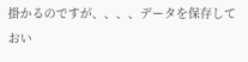掛かるのですが、、、、データを保存しておい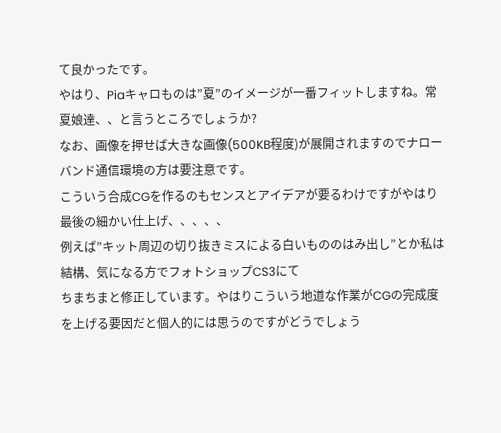て良かったです。
やはり、Piaキャロものは”夏”のイメージが一番フィットしますね。常夏娘達、、と言うところでしょうか?
なお、画像を押せば大きな画像(500KB程度)が展開されますのでナローバンド通信環境の方は要注意です。
こういう合成CGを作るのもセンスとアイデアが要るわけですがやはり最後の細かい仕上げ、、、、、
例えば”キット周辺の切り抜きミスによる白いもののはみ出し”とか私は結構、気になる方でフォトショップCS3にて
ちまちまと修正しています。やはりこういう地道な作業がCGの完成度を上げる要因だと個人的には思うのですがどうでしょう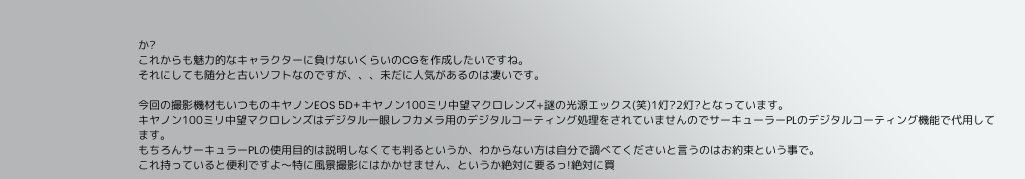か?
これからも魅力的なキャラクターに負けないくらいのCGを作成したいですね。
それにしても随分と古いソフトなのですが、、、未だに人気があるのは凄いです。

今回の撮影機材もいつものキヤノンEOS 5D+キヤノン100ミリ中望マクロレンズ+謎の光源エックス(笑)1灯?2灯?となっています。
キヤノン100ミリ中望マクロレンズはデジタル一眼レフカメラ用のデジタルコーティング処理をされていませんのでサーキューラーPLのデジタルコーティング機能で代用してます。
もちろんサーキュラーPLの使用目的は説明しなくても判るというか、わからない方は自分で調べてくださいと言うのはお約束という事で。
これ持っていると便利ですよ〜特に風景撮影にはかかせません、というか絶対に要るっ!絶対に買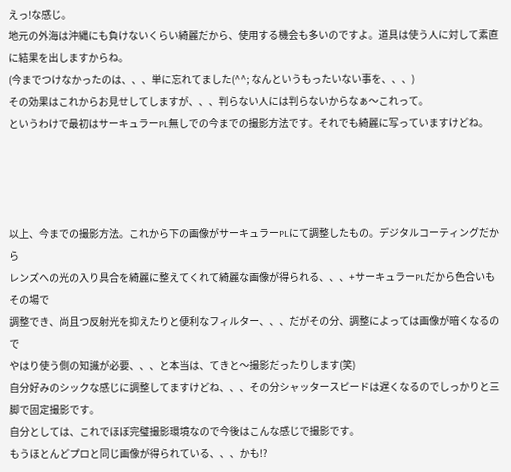えっ!な感じ。
地元の外海は沖縄にも負けないくらい綺麗だから、使用する機会も多いのですよ。道具は使う人に対して素直に結果を出しますからね。
(今までつけなかったのは、、、単に忘れてました(^^; なんというもったいない事を、、、)
その効果はこれからお見せしてしますが、、、判らない人には判らないからなぁ〜これって。
というわけで最初はサーキュラーPL無しでの今までの撮影方法です。それでも綺麗に写っていますけどね。




以上、今までの撮影方法。これから下の画像がサーキュラーPLにて調整したもの。デジタルコーティングだから
レンズへの光の入り具合を綺麗に整えてくれて綺麗な画像が得られる、、、+サーキュラーPLだから色合いもその場で
調整でき、尚且つ反射光を抑えたりと便利なフィルター、、、だがその分、調整によっては画像が暗くなるので
やはり使う側の知識が必要、、、と本当は、てきと〜撮影だったりします(笑)
自分好みのシックな感じに調整してますけどね、、、その分シャッタースピードは遅くなるのでしっかりと三脚で固定撮影です。
自分としては、これでほぼ完璧撮影環境なので今後はこんな感じで撮影です。
もうほとんどプロと同じ画像が得られている、、、かも!?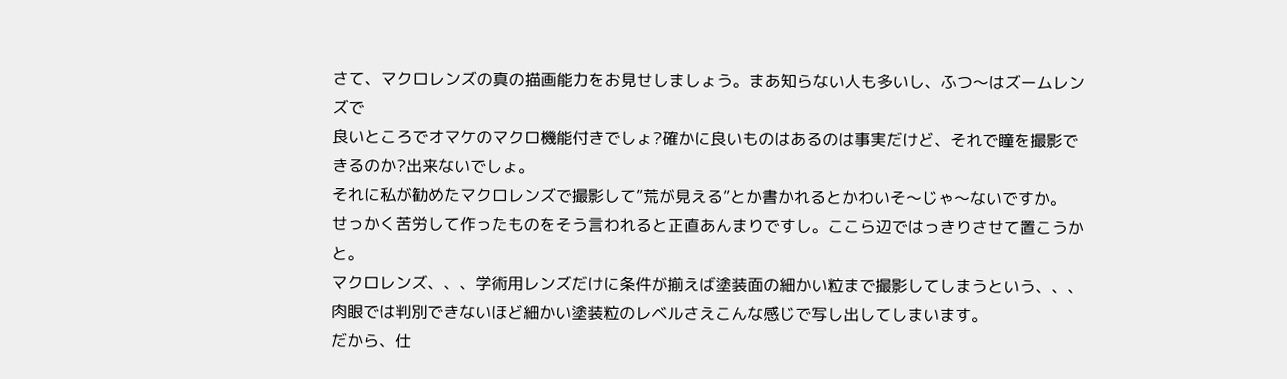さて、マクロレンズの真の描画能力をお見せしましょう。まあ知らない人も多いし、ふつ〜はズームレンズで
良いところでオマケのマクロ機能付きでしょ?確かに良いものはあるのは事実だけど、それで瞳を撮影できるのか?出来ないでしょ。
それに私が勧めたマクロレンズで撮影して”荒が見える”とか書かれるとかわいそ〜じゃ〜ないですか。
せっかく苦労して作ったものをそう言われると正直あんまりですし。ここら辺ではっきりさせて置こうかと。
マクロレンズ、、、学術用レンズだけに条件が揃えば塗装面の細かい粒まで撮影してしまうという、、、
肉眼では判別できないほど細かい塗装粒のレベルさえこんな感じで写し出してしまいます。
だから、仕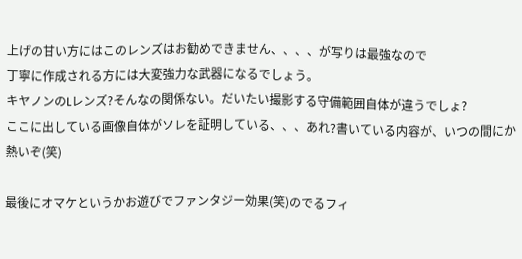上げの甘い方にはこのレンズはお勧めできません、、、、が写りは最強なので
丁寧に作成される方には大変強力な武器になるでしょう。
キヤノンのLレンズ?そんなの関係ない。だいたい撮影する守備範囲自体が違うでしょ?
ここに出している画像自体がソレを証明している、、、あれ?書いている内容が、いつの間にか熱いぞ(笑)

最後にオマケというかお遊びでファンタジー効果(笑)のでるフィ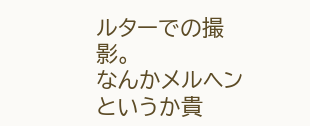ルターでの撮影。
なんかメルヘンというか貴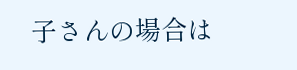子さんの場合は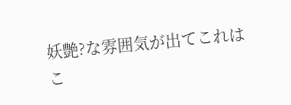妖艶?な雰囲気が出てこれはこ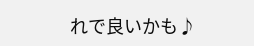れで良いかも♪